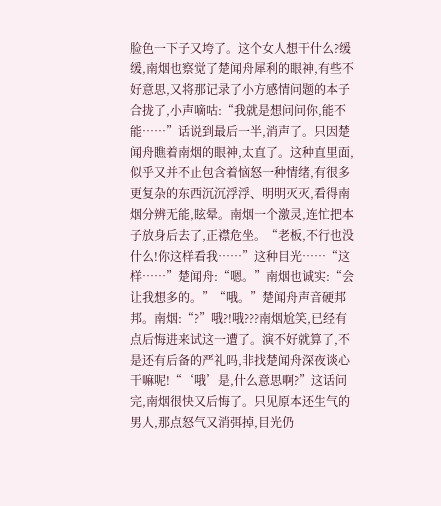脸色一下子又垮了。这个女人想干什么?缓缓,南烟也察觉了楚闻舟犀利的眼神,有些不好意思,又将那记录了小方感情问题的本子合拢了,小声嘀咕:“我就是想问问你,能不能……”话说到最后一半,消声了。只因楚闻舟瞧着南烟的眼神,太直了。这种直里面,似乎又并不止包含着恼怒一种情绪,有很多更复杂的东西沉沉浮浮、明明灭灭,看得南烟分辨无能,眩晕。南烟一个激灵,连忙把本子放身后去了,正襟危坐。“老板,不行也没什么!你这样看我……”这种目光……“这样……”楚闻舟:“嗯。”南烟也诚实:“会让我想多的。”“哦。”楚闻舟声音硬邦邦。南烟:“?”哦?!哦???南烟尬笑,已经有点后悔进来试这一遭了。演不好就算了,不是还有后备的严礼吗,非找楚闻舟深夜谈心干嘛呢!“‘哦’是,什么意思啊?”这话问完,南烟很快又后悔了。只见原本还生气的男人,那点怒气又消弭掉,目光仍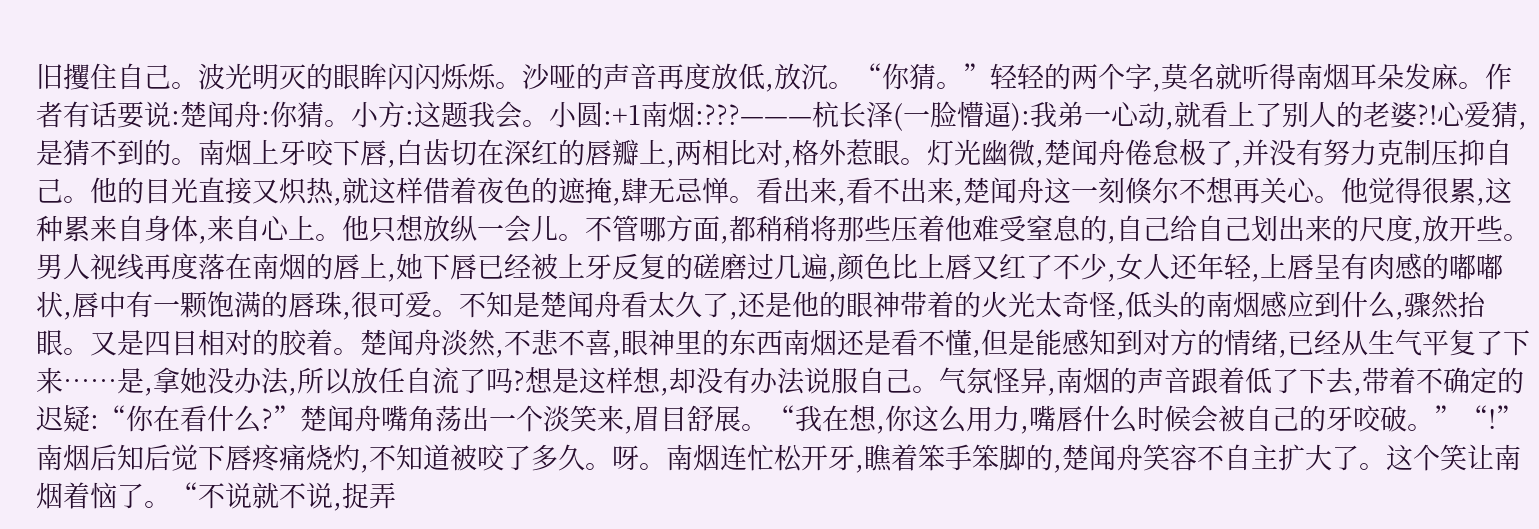旧攫住自己。波光明灭的眼眸闪闪烁烁。沙哑的声音再度放低,放沉。“你猜。”轻轻的两个字,莫名就听得南烟耳朵发麻。作者有话要说:楚闻舟:你猜。小方:这题我会。小圆:+1南烟:???———杭长泽(一脸懵逼):我弟一心动,就看上了别人的老婆?!心爱猜,是猜不到的。南烟上牙咬下唇,白齿切在深红的唇瓣上,两相比对,格外惹眼。灯光幽微,楚闻舟倦怠极了,并没有努力克制压抑自己。他的目光直接又炽热,就这样借着夜色的遮掩,肆无忌惮。看出来,看不出来,楚闻舟这一刻倏尔不想再关心。他觉得很累,这种累来自身体,来自心上。他只想放纵一会儿。不管哪方面,都稍稍将那些压着他难受窒息的,自己给自己划出来的尺度,放开些。男人视线再度落在南烟的唇上,她下唇已经被上牙反复的磋磨过几遍,颜色比上唇又红了不少,女人还年轻,上唇呈有肉感的嘟嘟状,唇中有一颗饱满的唇珠,很可爱。不知是楚闻舟看太久了,还是他的眼神带着的火光太奇怪,低头的南烟感应到什么,骤然抬眼。又是四目相对的胶着。楚闻舟淡然,不悲不喜,眼神里的东西南烟还是看不懂,但是能感知到对方的情绪,已经从生气平复了下来……是,拿她没办法,所以放任自流了吗?想是这样想,却没有办法说服自己。气氛怪异,南烟的声音跟着低了下去,带着不确定的迟疑:“你在看什么?”楚闻舟嘴角荡出一个淡笑来,眉目舒展。“我在想,你这么用力,嘴唇什么时候会被自己的牙咬破。”“!”南烟后知后觉下唇疼痛烧灼,不知道被咬了多久。呀。南烟连忙松开牙,瞧着笨手笨脚的,楚闻舟笑容不自主扩大了。这个笑让南烟着恼了。“不说就不说,捉弄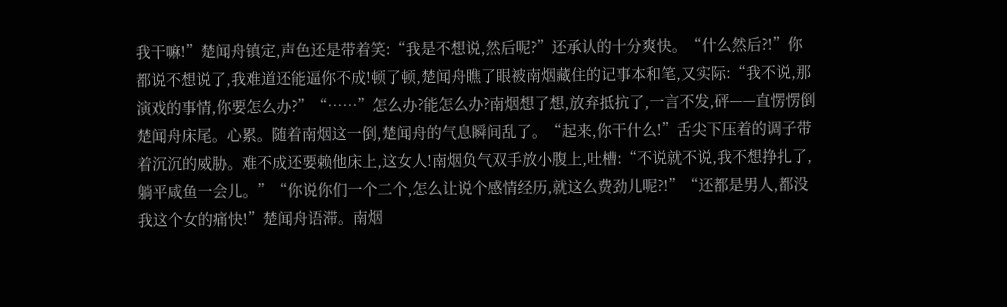我干嘛!”楚闻舟镇定,声色还是带着笑:“我是不想说,然后呢?”还承认的十分爽快。“什么然后?!”你都说不想说了,我难道还能逼你不成!顿了顿,楚闻舟瞧了眼被南烟藏住的记事本和笔,又实际:“我不说,那演戏的事情,你要怎么办?”“……”怎么办?能怎么办?南烟想了想,放弃抵抗了,一言不发,砰——直愣愣倒楚闻舟床尾。心累。随着南烟这一倒,楚闻舟的气息瞬间乱了。“起来,你干什么!”舌尖下压着的调子带着沉沉的威胁。难不成还要赖他床上,这女人!南烟负气双手放小腹上,吐槽:“不说就不说,我不想挣扎了,躺平咸鱼一会儿。”“你说你们一个二个,怎么让说个感情经历,就这么费劲儿呢?!”“还都是男人,都没我这个女的痛快!”楚闻舟语滞。南烟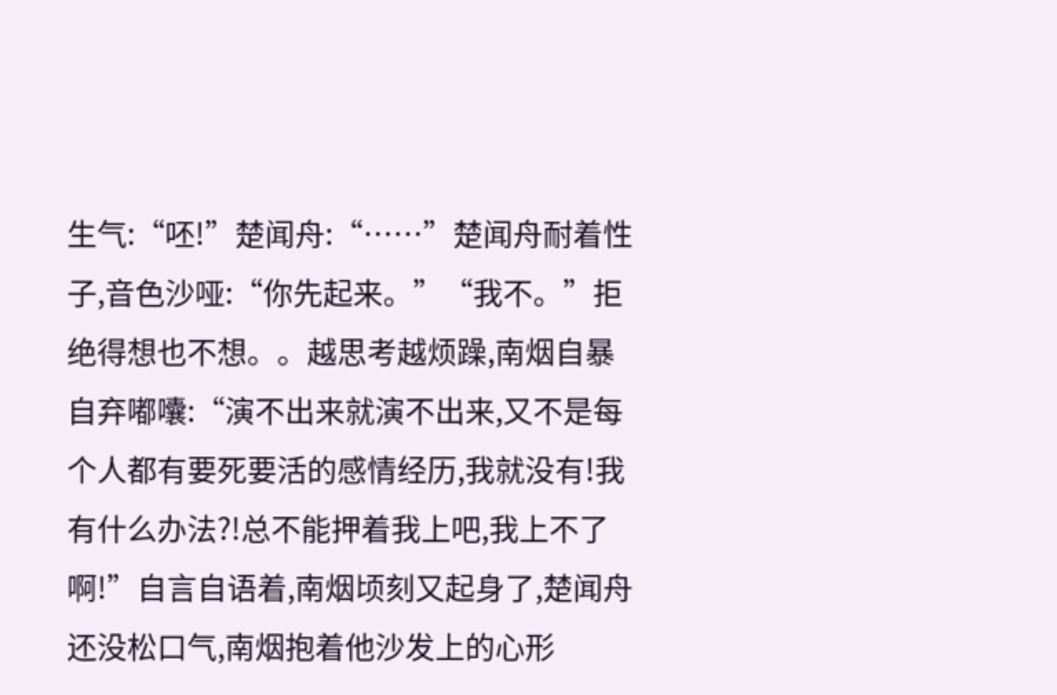生气:“呸!”楚闻舟:“……”楚闻舟耐着性子,音色沙哑:“你先起来。”“我不。”拒绝得想也不想。。越思考越烦躁,南烟自暴自弃嘟囔:“演不出来就演不出来,又不是每个人都有要死要活的感情经历,我就没有!我有什么办法?!总不能押着我上吧,我上不了啊!”自言自语着,南烟顷刻又起身了,楚闻舟还没松口气,南烟抱着他沙发上的心形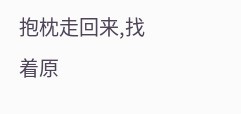抱枕走回来,找着原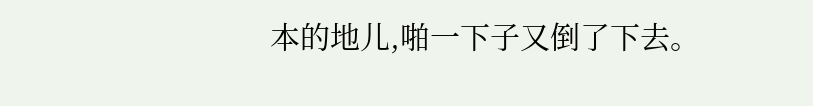本的地儿,啪一下子又倒了下去。